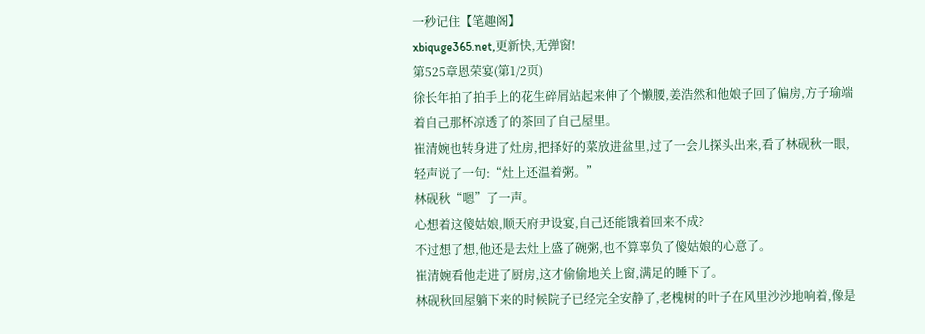一秒记住【笔趣阁】
xbiquge365.net,更新快,无弹窗!
第525章恩荣宴(第1/2页)
徐长年拍了拍手上的花生碎屑站起来伸了个懒腰,姜浩然和他娘子回了偏房,方子瑜端着自己那杯凉透了的茶回了自己屋里。
崔清婉也转身进了灶房,把择好的菜放进盆里,过了一会儿探头出来,看了林砚秋一眼,轻声说了一句:“灶上还温着粥。”
林砚秋“嗯”了一声。
心想着这傻姑娘,顺天府尹设宴,自己还能饿着回来不成?
不过想了想,他还是去灶上盛了碗粥,也不算辜负了傻姑娘的心意了。
崔清婉看他走进了厨房,这才偷偷地关上窗,满足的睡下了。
林砚秋回屋躺下来的时候院子已经完全安静了,老槐树的叶子在风里沙沙地响着,像是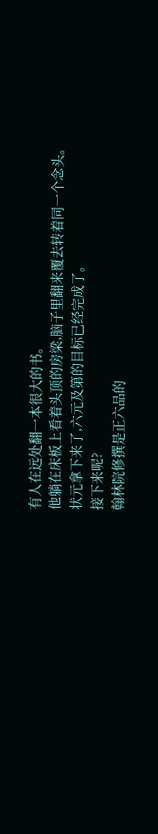有人在远处翻一本很大的书。
他躺在床板上看着头顶的房梁,脑子里翻来覆去转着同一个念头。
状元拿下来了,六元及第的目标已经完成了。
接下来呢?
翰林院修撰是正六品的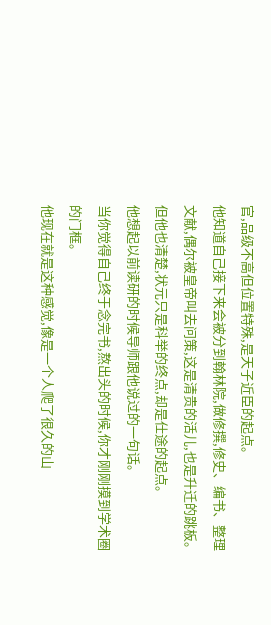官,品级不高但位置特殊,是天子近臣的起点。
他知道自己接下来会被分到翰林院,做修撰,修史、编书、整理文献,偶尔被皇帝叫去问策,这是清贵的活儿,也是升迁的跳板。
但他也清楚,状元只是科举的终点,却是仕途的起点。
他想起以前读研的时候导师跟他说过的一句话。
当你觉得自己终于念完书,熬出头的时候,你才刚刚摸到学术圈的门框。
他现在就是这种感觉,像是一个人爬了很久的山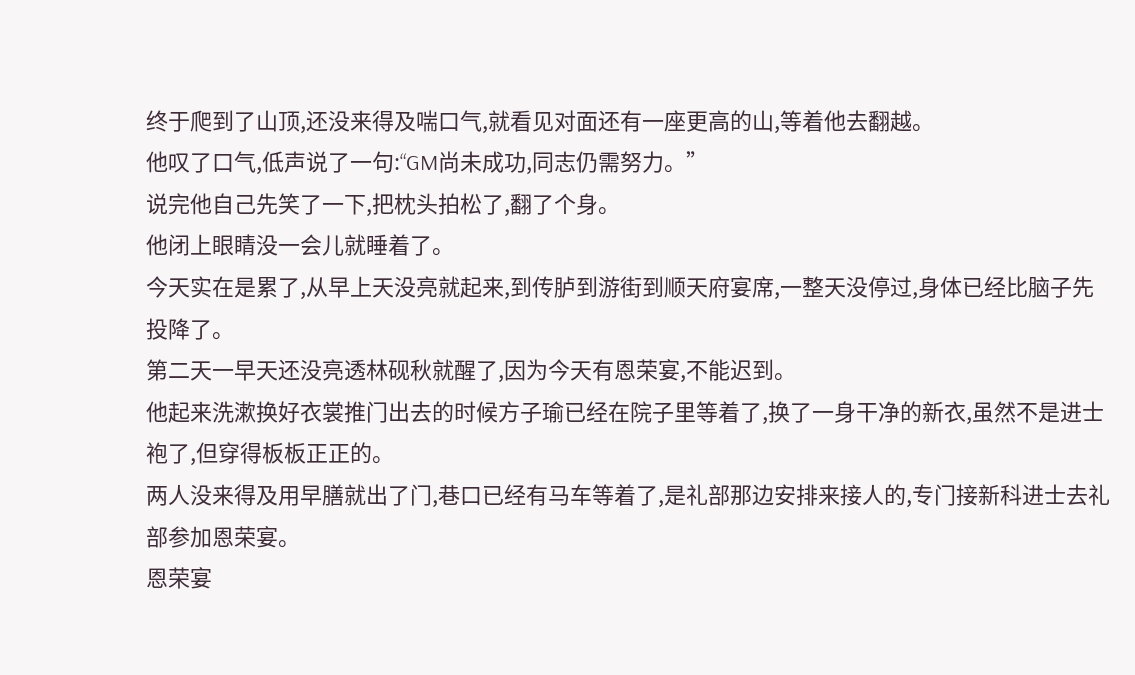终于爬到了山顶,还没来得及喘口气,就看见对面还有一座更高的山,等着他去翻越。
他叹了口气,低声说了一句:“GM尚未成功,同志仍需努力。”
说完他自己先笑了一下,把枕头拍松了,翻了个身。
他闭上眼睛没一会儿就睡着了。
今天实在是累了,从早上天没亮就起来,到传胪到游街到顺天府宴席,一整天没停过,身体已经比脑子先投降了。
第二天一早天还没亮透林砚秋就醒了,因为今天有恩荣宴,不能迟到。
他起来洗漱换好衣裳推门出去的时候方子瑜已经在院子里等着了,换了一身干净的新衣,虽然不是进士袍了,但穿得板板正正的。
两人没来得及用早膳就出了门,巷口已经有马车等着了,是礼部那边安排来接人的,专门接新科进士去礼部参加恩荣宴。
恩荣宴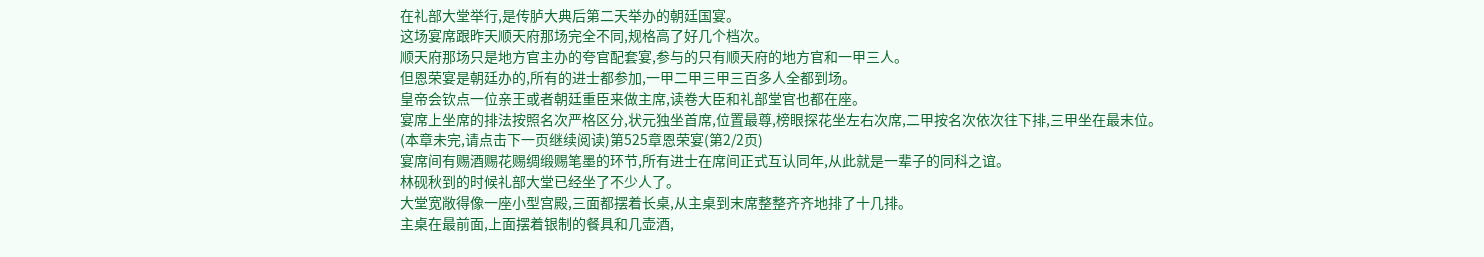在礼部大堂举行,是传胪大典后第二天举办的朝廷国宴。
这场宴席跟昨天顺天府那场完全不同,规格高了好几个档次。
顺天府那场只是地方官主办的夸官配套宴,参与的只有顺天府的地方官和一甲三人。
但恩荣宴是朝廷办的,所有的进士都参加,一甲二甲三甲三百多人全都到场。
皇帝会钦点一位亲王或者朝廷重臣来做主席,读卷大臣和礼部堂官也都在座。
宴席上坐席的排法按照名次严格区分,状元独坐首席,位置最尊,榜眼探花坐左右次席,二甲按名次依次往下排,三甲坐在最末位。
(本章未完,请点击下一页继续阅读)第525章恩荣宴(第2/2页)
宴席间有赐酒赐花赐绸缎赐笔墨的环节,所有进士在席间正式互认同年,从此就是一辈子的同科之谊。
林砚秋到的时候礼部大堂已经坐了不少人了。
大堂宽敞得像一座小型宫殿,三面都摆着长桌,从主桌到末席整整齐齐地排了十几排。
主桌在最前面,上面摆着银制的餐具和几壶酒,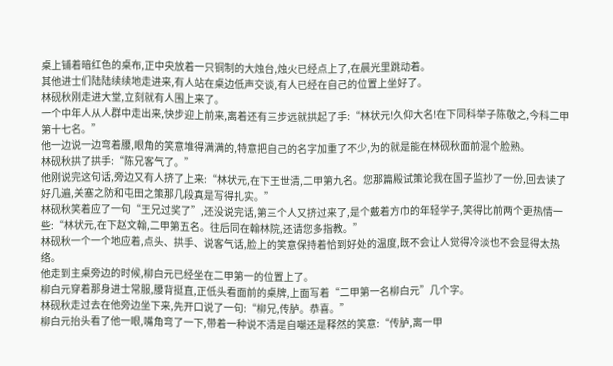桌上铺着暗红色的桌布,正中央放着一只铜制的大烛台,烛火已经点上了,在晨光里跳动着。
其他进士们陆陆续续地走进来,有人站在桌边低声交谈,有人已经在自己的位置上坐好了。
林砚秋刚走进大堂,立刻就有人围上来了。
一个中年人从人群中走出来,快步迎上前来,离着还有三步远就拱起了手:“林状元!久仰大名!在下同科举子陈敬之,今科二甲第十七名。”
他一边说一边弯着腰,眼角的笑意堆得满满的,特意把自己的名字加重了不少,为的就是能在林砚秋面前混个脸熟。
林砚秋拱了拱手:“陈兄客气了。”
他刚说完这句话,旁边又有人挤了上来:“林状元,在下王世清,二甲第九名。您那篇殿试策论我在国子监抄了一份,回去读了好几遍,关塞之防和屯田之策那几段真是写得扎实。”
林砚秋笑着应了一句“王兄过奖了”,还没说完话,第三个人又挤过来了,是个戴着方巾的年轻学子,笑得比前两个更热情一些:“林状元,在下赵文翰,二甲第五名。往后同在翰林院,还请您多指教。”
林砚秋一个一个地应着,点头、拱手、说客气话,脸上的笑意保持着恰到好处的温度,既不会让人觉得冷淡也不会显得太热络。
他走到主桌旁边的时候,柳白元已经坐在二甲第一的位置上了。
柳白元穿着那身进士常服,腰背挺直,正低头看面前的桌牌,上面写着“二甲第一名柳白元”几个字。
林砚秋走过去在他旁边坐下来,先开口说了一句:“柳兄,传胪。恭喜。”
柳白元抬头看了他一眼,嘴角弯了一下,带着一种说不清是自嘲还是释然的笑意:“传胪,离一甲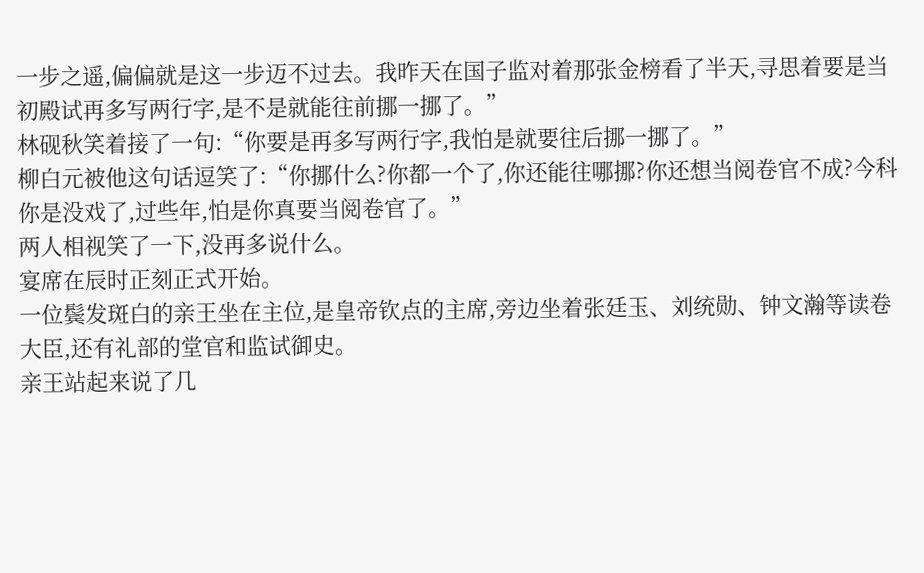一步之遥,偏偏就是这一步迈不过去。我昨天在国子监对着那张金榜看了半天,寻思着要是当初殿试再多写两行字,是不是就能往前挪一挪了。”
林砚秋笑着接了一句:“你要是再多写两行字,我怕是就要往后挪一挪了。”
柳白元被他这句话逗笑了:“你挪什么?你都一个了,你还能往哪挪?你还想当阅卷官不成?今科你是没戏了,过些年,怕是你真要当阅卷官了。”
两人相视笑了一下,没再多说什么。
宴席在辰时正刻正式开始。
一位鬓发斑白的亲王坐在主位,是皇帝钦点的主席,旁边坐着张廷玉、刘统勋、钟文瀚等读卷大臣,还有礼部的堂官和监试御史。
亲王站起来说了几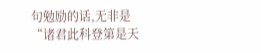句勉励的话,无非是“诸君此科登第是天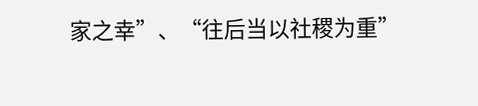家之幸”、“往后当以社稷为重”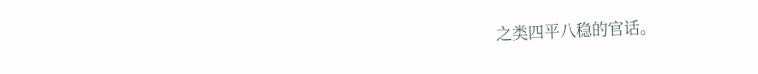之类四平八稳的官话。